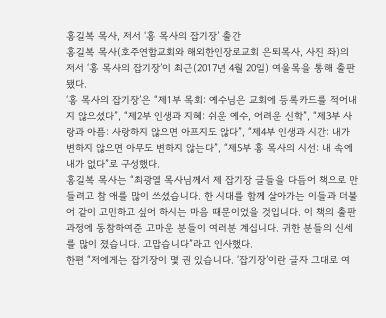홍길복 목사, 저서 ‘홍 목사의 잡기장’ 출간
홍길복 목사(호주연합교회와 해외한인장로교회 은퇴목사, 사진 좌)의 저서 ‘홍 목사의 잡기장’이 최근(2017년 4월 20일) 여울목을 통해 출판됐다.
‘홍 목사의 잡기장’은 “제1부 목회: 예수님은 교회에 등록카드를 적어내지 않으셨다”, “제2부 인생과 지혜: 쉬운 예수, 어려운 신학”, “제3부 사랑과 아픔: 사랑하지 않으면 아프지도 않다”, “제4부 인생과 시간: 내가 변하지 않으면 아무도 변하지 않는다”, “제5부 홍 목사의 시선: 내 속에 내가 없다”로 구성했다.
홍길복 목사는 “최광열 목사님께서 제 잡기장 글들을 다듬어 책으로 만들려고 참 애를 많이 쓰셨습니다. 한 시대를 함께 살아가는 이들과 더불어 같이 고민하고 싶어 하시는 마음 때문이었을 것입니다. 이 책의 출판 과정에 동참하여준 고마운 분들이 여러분 계십니다. 귀한 분들의 신세를 많이 졌습니다. 고맙습니다”라고 인사했다.
한편 “저에게는 잡기장이 몇 권 있습니다. ‘잡기장’이란 글자 그대로 여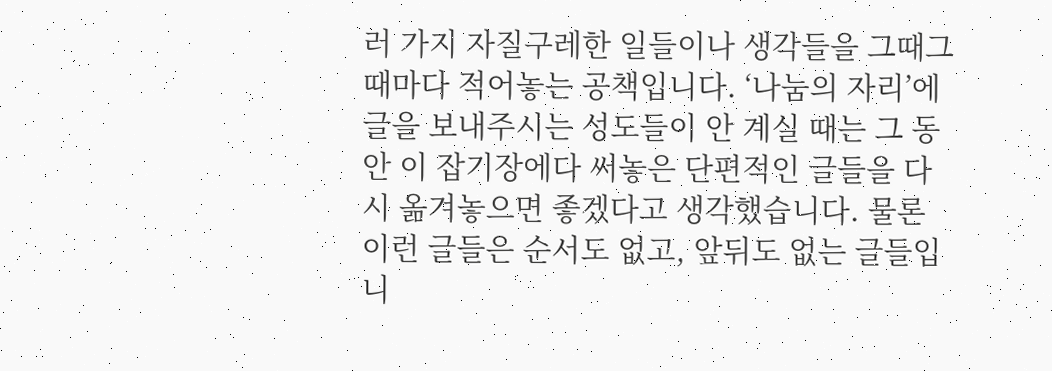러 가지 자질구레한 일들이나 생각들을 그때그때마다 적어놓는 공책입니다. ‘나눔의 자리’에 글을 보내주시는 성도들이 안 계실 때는 그 동안 이 잡기장에다 써놓은 단편적인 글들을 다시 옮겨놓으면 좋겠다고 생각했습니다. 물론 이런 글들은 순서도 없고, 앞뒤도 없는 글들입니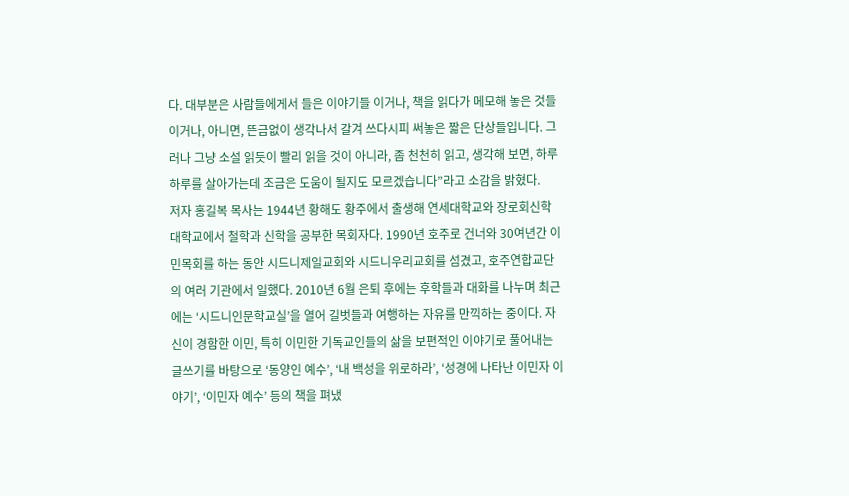다. 대부분은 사람들에게서 들은 이야기들 이거나, 책을 읽다가 메모해 놓은 것들이거나, 아니면, 뜬금없이 생각나서 갈겨 쓰다시피 써놓은 짧은 단상들입니다. 그러나 그냥 소설 읽듯이 빨리 읽을 것이 아니라, 좀 천천히 읽고, 생각해 보면, 하루 하루를 살아가는데 조금은 도움이 될지도 모르겠습니다”라고 소감을 밝혔다.
저자 홍길복 목사는 1944년 황해도 황주에서 출생해 연세대학교와 장로회신학대학교에서 철학과 신학을 공부한 목회자다. 1990년 호주로 건너와 30여년간 이민목회를 하는 동안 시드니제일교회와 시드니우리교회를 섬겼고, 호주연합교단의 여러 기관에서 일했다. 2010년 6월 은퇴 후에는 후학들과 대화를 나누며 최근에는 ‘시드니인문학교실’을 열어 길벗들과 여행하는 자유를 만끽하는 중이다. 자신이 경함한 이민, 특히 이민한 기독교인들의 삶을 보편적인 이야기로 풀어내는 글쓰기를 바탕으로 ‘동양인 예수’, ‘내 백성을 위로하라’, ‘성경에 나타난 이민자 이야기’, ‘이민자 예수’ 등의 책을 펴냈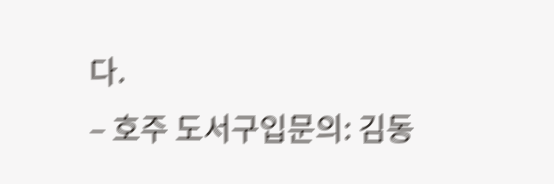다.
– 호주 도서구입문의: 김동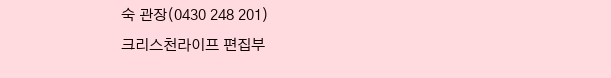숙 관장(0430 248 201)
크리스천라이프 편집부